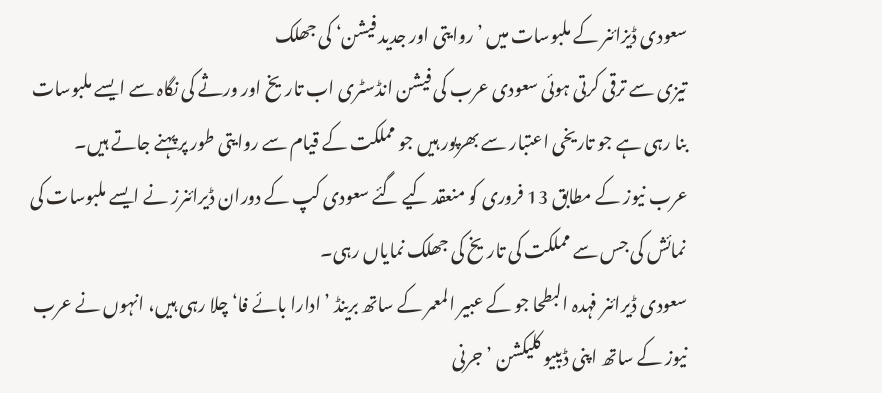سعودی ڈیزائنر کے ملبوسات میں ’روایتی اور جدید فیشن‘ کی جھلک
تیزی سے ترقی کرتی ہوئی سعودی عرب کی فیشن انڈسٹری اب تاریخ اور ورثے کی نگاہ سے ایسے ملبوسات بنا رہی ہے جو تاریخی اعتبار سے بھرپور ہیں جو مملکت کے قیام سے روایتی طور پر پہنے جاتے ہیں۔
عرب نیوز کے مطابق 13 فروری کو منعقد کیے گئے سعودی کپ کے دوران ڈیرائنرز نے ایسے ملبوسات کی نمائش کی جس سے مملکت کی تاریخ کی جھلک نمایاں رہی۔
سعودی ڈیرائنر فہدہ البطحا جو کے عبیر المعمر کے ساتھ برینڈ ’ادارا بائے فا‘ چلا رہی ہیں، انہوں نے عرب نیوز کے ساتھ اپنی ڈیبیو کلیکشن ’جرنی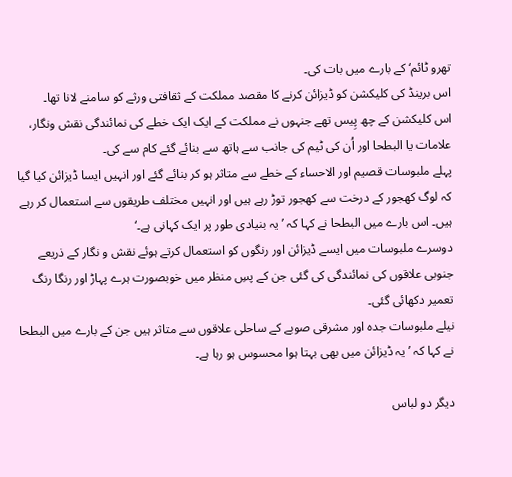تھرو ٹائم‘ کے بارے میں بات کی۔
اس برینڈ کی کلیکشن کو ڈیزائن کرنے کا مقصد مملکت کے ثقافتی ورثے کو سامنے لانا تھا۔
اس کلیکشن کے چھ پِیس تھے جنہوں نے مملکت کے ایک ایک خطے کی نمائندگی نقش ونگار، علامات یا البطحا اور اُن کی ٹیم کی جانب سے ہاتھ سے بنائے گئے کام سے کی۔
پہلے ملبوسات قصیم اور الاحساء کے خطے سے متاثر ہو کر بنائے گئے اور انہیں ایسا ڈیزائن کیا گیا کہ لوگ کھجور کے درخت سے کھجور توڑ رہے ہیں اور انہیں مختلف طریقوں سے استعمال کر رہے ہیں۔ اس بارے میں البطحا نے کہا کہ ’یہ بنیادی طور پر ایک کہانی ہے۔‘
دوسرے ملبوسات میں ایسے ڈیزائن اور رنگوں کو استعمال کرتے ہوئے نقش و نگار کے ذریعے جنوبی علاقوں کی نمائندگی کی گئی جن کے پسِ منظر میں خوبصورت ہرے پہاڑ اور رنگا رنگ تعمیر دکھائی گئی۔
نیلے ملبوسات جدہ اور مشرقی صوبے کے ساحلی علاقوں سے متاثر ہیں جن کے بارے میں البطحا نے کہا کہ ’یہ ڈیزائن میں بھی بہتا ہوا محسوس ہو رہا ہے۔

دیگر دو لباس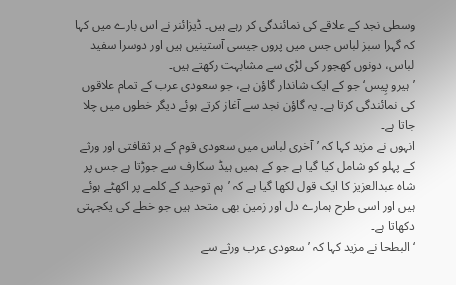وسطی نجد کے علاقے کی نمائندگی کر رہے ہیں۔ ڈیزائنر نے اس بارے میں کہا کہ گہرا سبز لباس جس میں پروں جیسی آستینیں ہیں اور دوسرا سفید لباس، دونوں کھجور کی لڑی سے مشابہت رکھتے ہیں۔
’ہیرو پِیس‘ جو کے ایک شاندار گاؤن ہے، جو سعودی عرب کے تمام علاقوں کی نمائندگی کرتا ہے۔ یہ گاؤن نجد سے آغاز کرتے ہوئے دیگر خطوں میں چلا جاتا ہے۔
انہوں نے مزید کہا کہ ’آخری لباس میں سعودی قوم کے ہر ثقافتی اور ورثے کے پہلو کو شامل کیا گیا ہے جو کے ہمیں ہیڈ سکارف سے جوڑتا ہے جس پر شاہ عبدالعزیز کا ایک قول لکھا گیا ہے کہ ’ہم توحید کے کلمے پر اکھٹے ہوئے ہیں اور اسی طرح ہمارے دل اور زمین بھی متحد ہیں جو خطے کی یکجہتی دکھاتا ہے۔
‘البطحا نے مزید کہا کہ ’سعودی عرب ورثے سے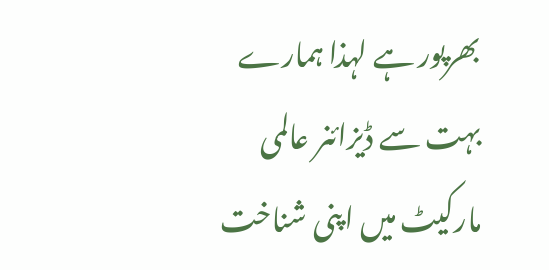بھرپور ہے لہذا ہمارے بہت سے ڈیزائنر عالمی مارکیٹ میں اپنی شناخت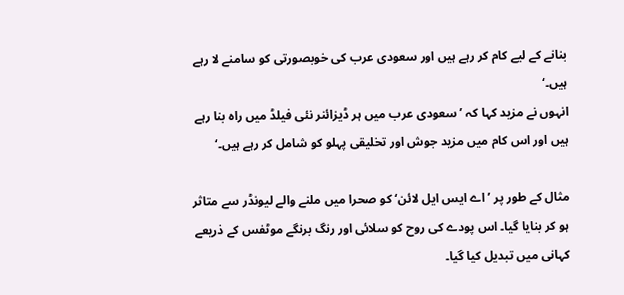بنانے کے لیے کام کر رہے ہیں اور سعودی عرب کی خوبصورتی کو سامنے لا رہے ہیں۔‘
انہوں نے مزید کہا کہ ’سعودی عرب میں ہر ڈیزائنر نئی فیلڈ میں راہ بنا رہے ہیں اور اس کام میں مزید جوش اور تخلیقی پہلو کو شامل کر رہے ہیں۔‘

مثال کے طور پر ’اے ایس ایل لائن‘ کو صحرا میں ملنے والے لیونڈر سے متاثر ہو کر بنایا گیا۔ اس پودے کی روح کو سلائی اور رنگ برنگے موٹفس کے ذریعے کہانی میں تبدیل کیا گیا۔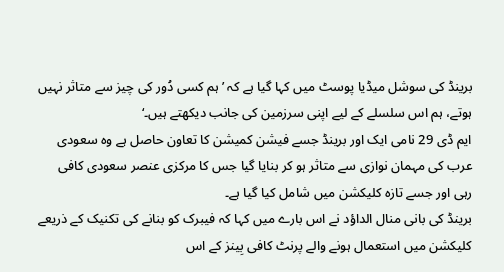برینڈ کی سوشل میڈیا پوسٹ میں کہا گیا ہے کہ ’ہم کسی دُور کی چیز سے متاثر نہیں ہوتے، ہم اس سلسلے کے لیے اپنی سرزمین کی جانب دیکھتے ہیں۔‘
ایم ڈی 29 نامی ایک اور برینڈ جسے فیشن کمیشن کا تعاون حاصل ہے وہ سعودی عرب کی مہمان نوازی سے متاثر ہو کر بنایا گیا جس کا مرکزی عنصر سعودی کافی رہی اور جسے تازہ کلیکشن میں شامل کیا گیا ہے۔
برینڈ کی بانی منال الداؤد نے اس بارے میں کہا کہ فیبرک کو بنانے کی تکنیک کے ذریعے کلیکشن میں استعمال ہونے والے پرنٹ کافی بِینز کے اس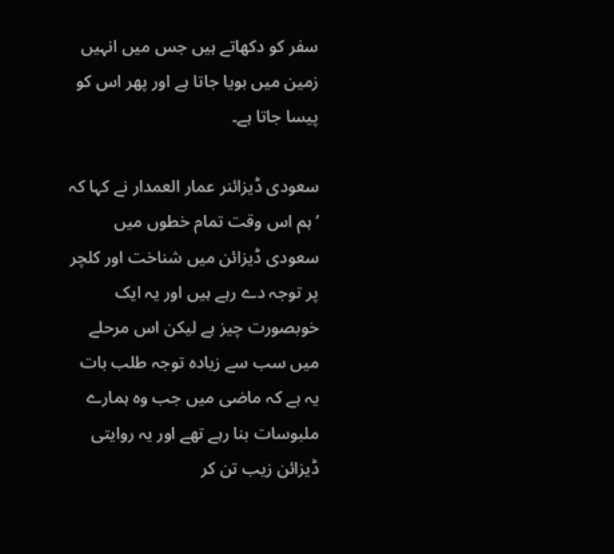سفر کو دکھاتے ہیں جس میں انہیں زمین میں بویا جاتا ہے اور پھر اس کو پیسا جاتا ہے۔

سعودی ڈیزائنر عمار العمدار نے کہا کہ ’ہم اس وقت تمام خطوں میں سعودی ڈیزائن میں شناخت اور کلچر پر توجہ دے رہے ہیں اور یہ ایک خوبصورت چیز ہے لیکن اس مرحلے میں سب سے زیادہ توجہ طلب بات یہ ہے کہ ماضی میں جب وہ ہمارے ملبوسات بنا رہے تھے اور یہ روایتی ڈیزائن زیب تن کر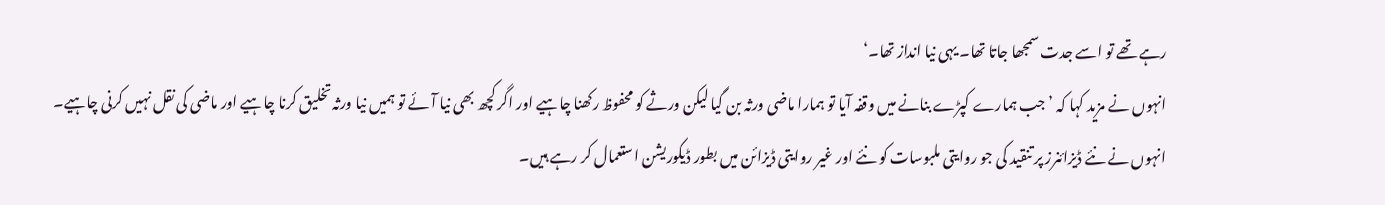رہے تھے تو اسے جدت سمجھا جاتا تھا۔ یہی نیا انداز تھا۔‘
انہوں نے مزید کہا کہ ’جب ہمارے کپڑے بنانے میں وقفہ آیا تو ہمارا ماضی ورثہ بن گیا لیکن ورثے کو محفوظ رکھنا چاہیے اور اگر کچھ بھی نیا آئے تو ہمیں نیا ورثہ تخلیق کرنا چاہیے اور ماضی کی نقل نہیں کرنی چاہیے۔
انہوں نے نئے ڈیزائنرز پر تنقید کی جو روایتی ملبوسات کو نئے اور غیر روایتی ڈیزائن میں بطور ڈیکوریشن استعمال کر رہے ہیں۔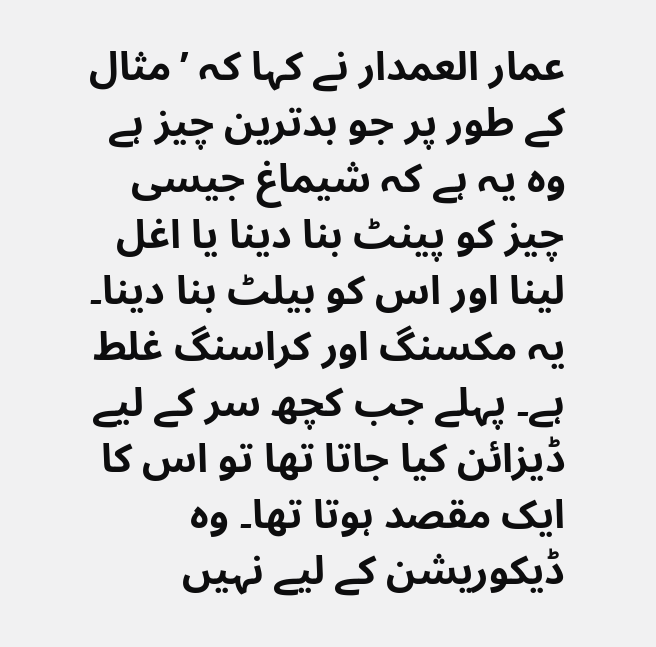عمار العمدار نے کہا کہ ’مثال کے طور پر جو بدترین چیز ہے وہ یہ ہے کہ شیماغ جیسی چیز کو پینٹ بنا دینا یا اغل لینا اور اس کو بیلٹ بنا دینا۔ یہ مکسنگ اور کراسنگ غلط ہے۔ پہلے جب کچھ سر کے لیے ڈیزائن کیا جاتا تھا تو اس کا ایک مقصد ہوتا تھا۔ وہ ڈیکوریشن کے لیے نہیں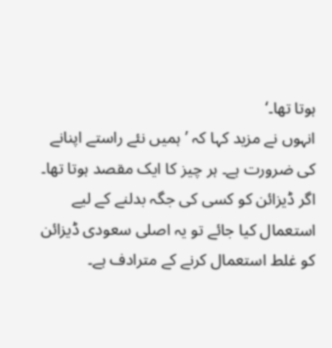ہوتا تھا۔‘
انہوں نے مزید کہا کہ ’ہمیں نئے راستے اپنانے کی ضرورت ہے۔ ہر چیز کا ایک مقصد ہوتا تھا۔ اگر ڈیزائن کو کسی کی جگہ بدلنے کے لیے استعمال کیا جائے تو یہ اصلی سعودی ڈیزائن کو غلط استعمال کرنے کے مترادف ہے۔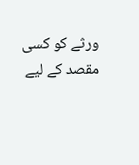ورثے کو کسی مقصد کے لیے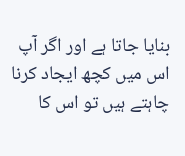بنایا جاتا ہے اور اگر آپ اس میں کچھ ایجاد کرنا چاہتے ہیں تو اس کا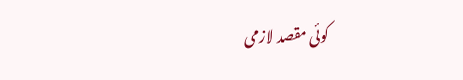کوئی مقصد لازمی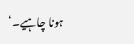ہونا چاہیے۔‘